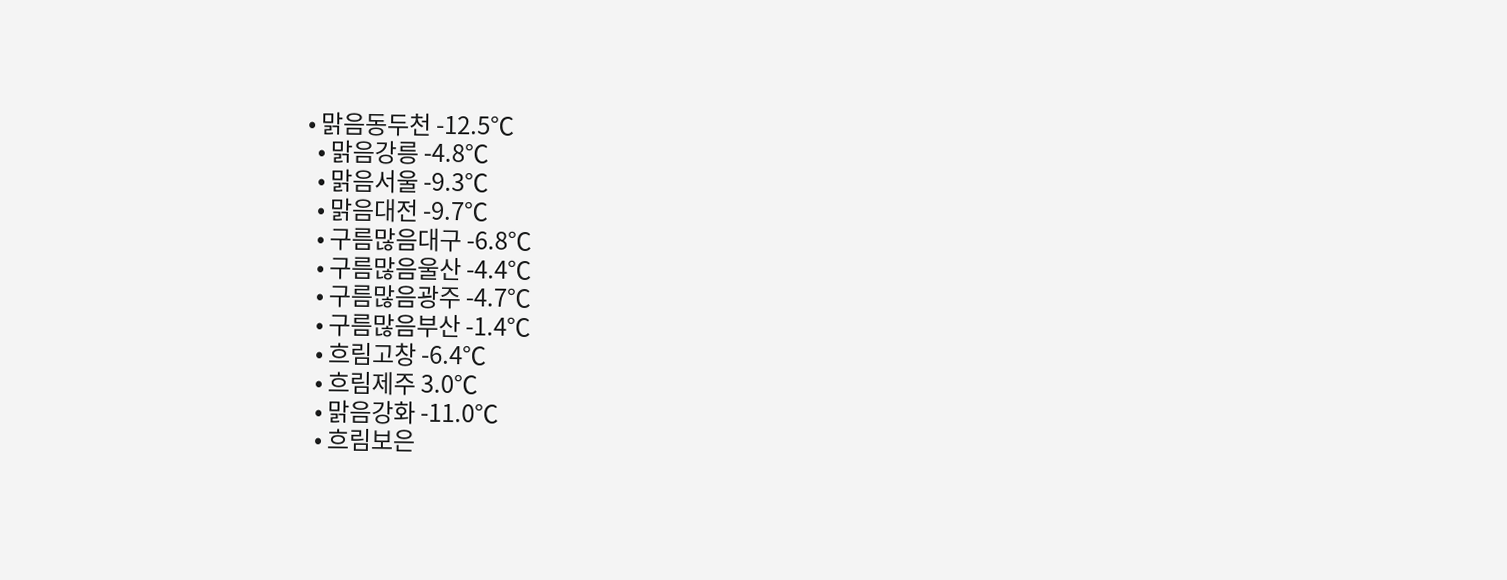• 맑음동두천 -12.5℃
  • 맑음강릉 -4.8℃
  • 맑음서울 -9.3℃
  • 맑음대전 -9.7℃
  • 구름많음대구 -6.8℃
  • 구름많음울산 -4.4℃
  • 구름많음광주 -4.7℃
  • 구름많음부산 -1.4℃
  • 흐림고창 -6.4℃
  • 흐림제주 3.0℃
  • 맑음강화 -11.0℃
  • 흐림보은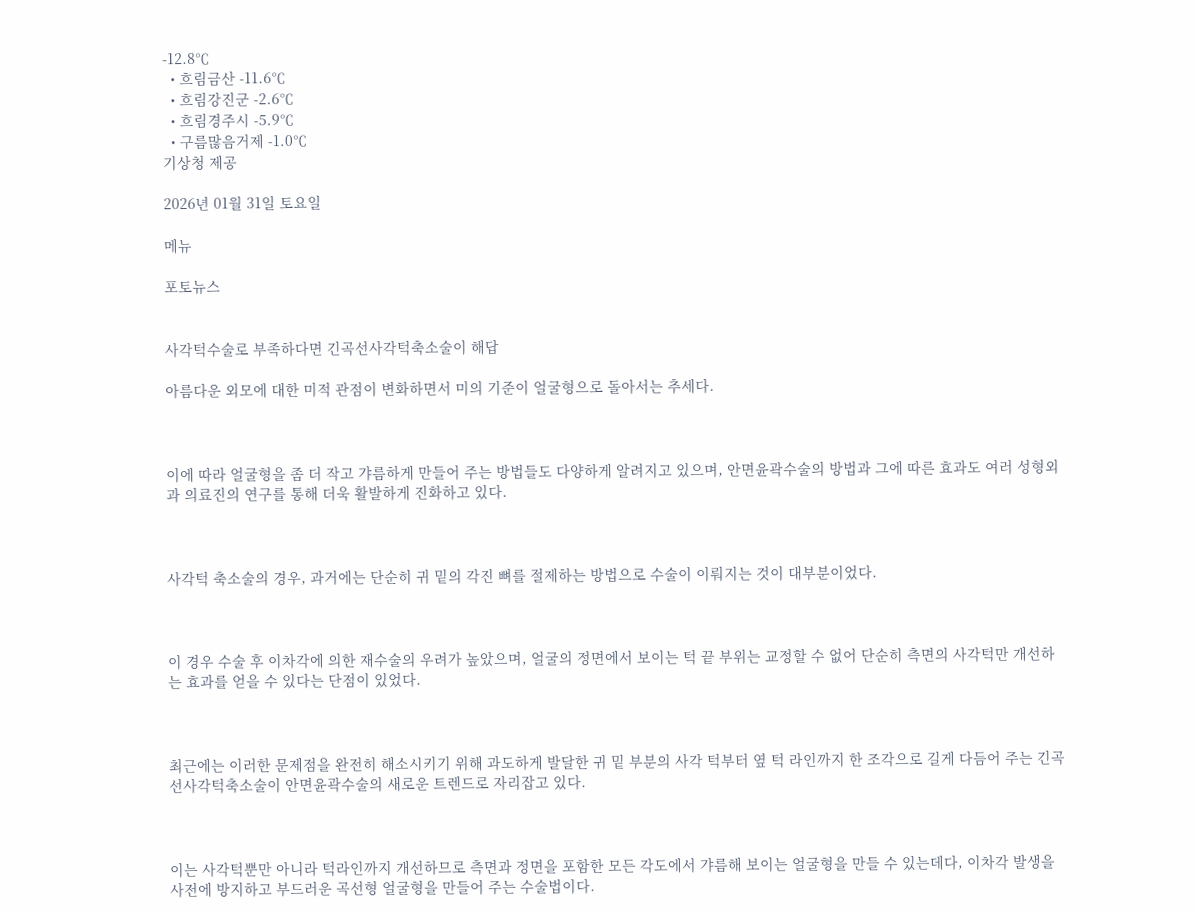-12.8℃
  • 흐림금산 -11.6℃
  • 흐림강진군 -2.6℃
  • 흐림경주시 -5.9℃
  • 구름많음거제 -1.0℃
기상청 제공

2026년 01월 31일 토요일

메뉴

포토뉴스


사각턱수술로 부족하다면 긴곡선사각턱축소술이 해답

아름다운 외모에 대한 미적 관점이 변화하면서 미의 기준이 얼굴형으로 돌아서는 추세다.



이에 따라 얼굴형을 좀 더 작고 갸름하게 만들어 주는 방법들도 다양하게 알려지고 있으며, 안면윤곽수술의 방법과 그에 따른 효과도 여러 성형외과 의료진의 연구를 통해 더욱 활발하게 진화하고 있다.



사각턱 축소술의 경우, 과거에는 단순히 귀 밑의 각진 뼈를 절제하는 방법으로 수술이 이뤄지는 것이 대부분이었다.



이 경우 수술 후 이차각에 의한 재수술의 우려가 높았으며, 얼굴의 정면에서 보이는 턱 끝 부위는 교정할 수 없어 단순히 측면의 사각턱만 개선하는 효과를 얻을 수 있다는 단점이 있었다.



최근에는 이러한 문제점을 완전히 해소시키기 위해 과도하게 발달한 귀 밑 부분의 사각 턱부터 옆 턱 라인까지 한 조각으로 길게 다듬어 주는 긴곡선사각턱축소술이 안면윤곽수술의 새로운 트렌드로 자리잡고 있다.



이는 사각턱뿐만 아니라 턱라인까지 개선하므로 측면과 정면을 포함한 모든 각도에서 갸름해 보이는 얼굴형을 만들 수 있는데다, 이차각 발생을 사전에 방지하고 부드러운 곡선형 얼굴형을 만들어 주는 수술법이다.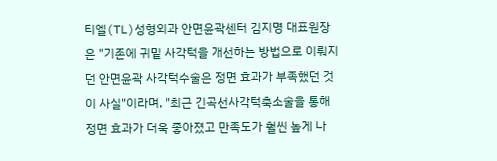티엘(TL)성형외과 안면윤곽센터 김지명 대표원장은 "기존에 귀밑 사각턱을 개선하는 방법으로 이뤄지던 안면윤곽 사각턱수술은 정면 효과가 부족했던 것이 사실"이라며, "최근 긴곡선사각턱축소술을 통해 정면 효과가 더욱 좋아졌고 만족도가 훨씬 높게 나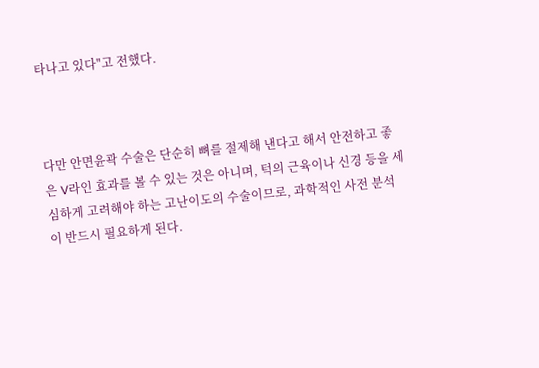타나고 있다"고 전했다.



다만 안면윤곽 수술은 단순히 뼈를 절제해 낸다고 해서 안전하고 좋은 V라인 효과를 볼 수 있는 것은 아니며, 턱의 근육이나 신경 등을 세심하게 고려해야 하는 고난이도의 수술이므로, 과학적인 사전 분석이 반드시 필요하게 된다.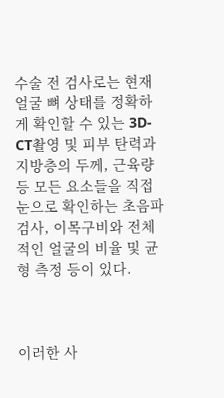수술 전 검사로는 현재 얼굴 뼈 상태를 정확하게 확인할 수 있는 3D-CT촬영 및 피부 탄력과 지방층의 두께, 근육량 등 모든 요소들을 직접 눈으로 확인하는 초음파검사, 이목구비와 전체적인 얼굴의 비율 및 균형 측정 등이 있다.



이러한 사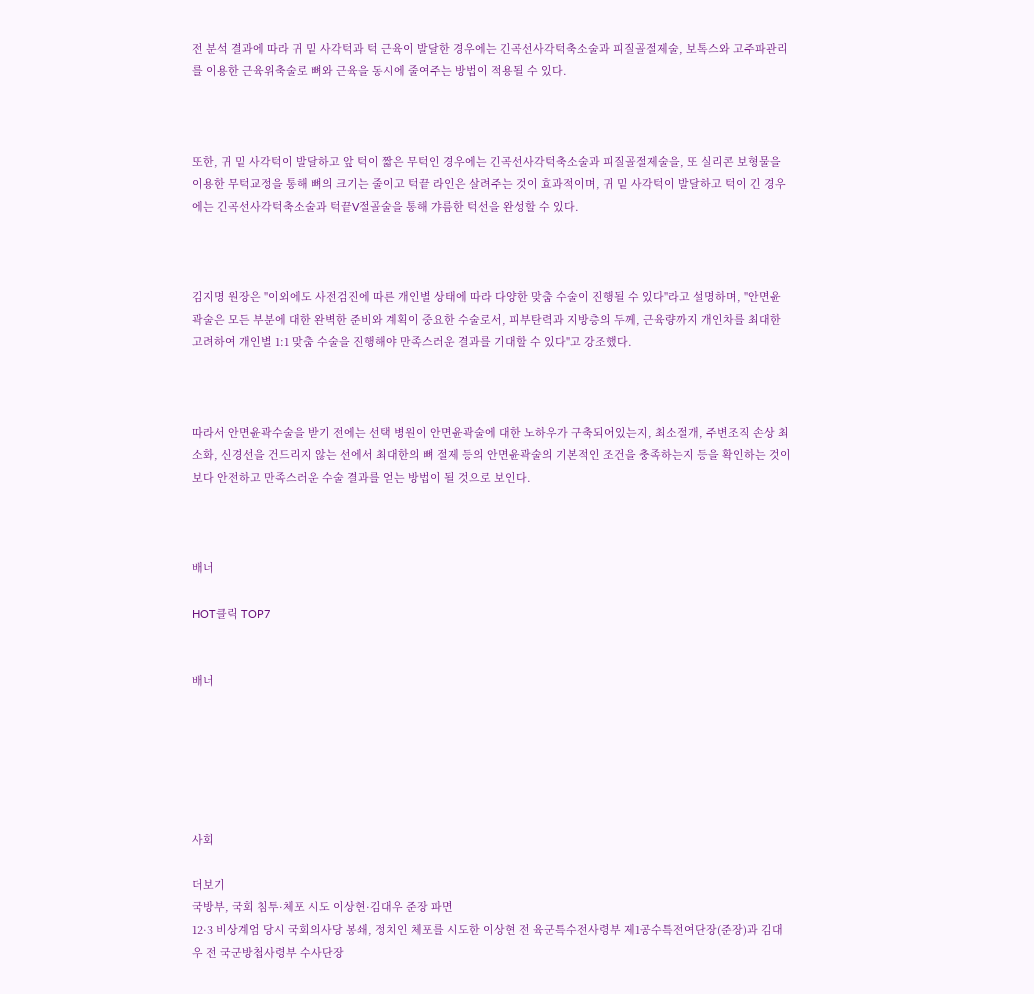전 분석 결과에 따라 귀 밑 사각턱과 턱 근육이 발달한 경우에는 긴곡선사각턱축소술과 피질골절제술, 보톡스와 고주파관리를 이용한 근육위축술로 뼈와 근육을 동시에 줄여주는 방법이 적용될 수 있다.



또한, 귀 밑 사각턱이 발달하고 앞 턱이 짧은 무턱인 경우에는 긴곡선사각턱축소술과 피질골절제술을, 또 실리콘 보형물을 이용한 무턱교정을 통해 뼈의 크기는 줄이고 턱끝 라인은 살려주는 것이 효과적이며, 귀 밑 사각턱이 발달하고 턱이 긴 경우에는 긴곡선사각턱축소술과 턱끝V절골술을 통해 갸름한 턱선을 완성할 수 있다.



김지명 원장은 "이외에도 사전검진에 따른 개인별 상태에 따라 다양한 맞춤 수술이 진행될 수 있다"라고 설명하며, "안면윤곽술은 모든 부분에 대한 완벽한 준비와 계획이 중요한 수술로서, 피부탄력과 지방층의 두께, 근육량까지 개인차를 최대한 고려하여 개인별 1:1 맞춤 수술을 진행해야 만족스러운 결과를 기대할 수 있다"고 강조했다.



따라서 안면윤곽수술을 받기 전에는 선택 병원이 안면윤곽술에 대한 노하우가 구축되어있는지, 최소절개, 주변조직 손상 최소화, 신경선을 건드리지 않는 선에서 최대한의 뼈 절제 등의 안면윤곽술의 기본적인 조건을 충족하는지 등을 확인하는 것이 보다 안전하고 만족스러운 수술 결과를 얻는 방법이 될 것으로 보인다.



배너

HOT클릭 TOP7


배너






사회

더보기
국방부, 국회 침투·체포 시도 이상현·김대우 준장 파면
12·3 비상계엄 당시 국회의사당 봉쇄, 정치인 체포를 시도한 이상현 전 육군특수전사령부 제1공수특전여단장(준장)과 김대우 전 국군방첩사령부 수사단장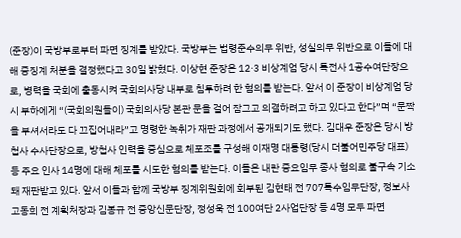(준장)이 국방부로부터 파면 징계를 받았다. 국방부는 법령준수의무 위반, 성실의무 위반으로 이들에 대해 중징계 처분을 결정했다고 30일 밝혔다. 이상현 준장은 12·3 비상계엄 당시 특전사 1공수여단장으로, 병력을 국회에 출동시켜 국회의사당 내부로 침투하려 한 혐의를 받는다. 앞서 이 준장이 비상계엄 당시 부하에게 “(국회의원들이) 국회의사당 본관 문을 걸어 잠그고 의결하려고 하고 있다고 한다”며 “문짝을 부셔서라도 다 끄집어내라”고 명령한 녹취가 재판 과정에서 공개되기도 했다. 김대우 준장은 당시 방첩사 수사단장으로, 방첩사 인력을 중심으로 체포조를 구성해 이재명 대통령(당시 더불어민주당 대표) 등 주요 인사 14명에 대해 체포를 시도한 혐의를 받는다. 이들은 내란 중요임무 종사 혐의로 불구속 기소돼 재판받고 있다. 앞서 이들과 함께 국방부 징계위원회에 회부된 김현태 전 707특수임무단장, 정보사 고동희 전 계획처장과 김봉규 전 중앙신문단장, 정성욱 전 100여단 2사업단장 등 4명 모두 파면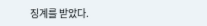징계를 받았다.